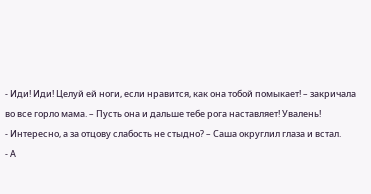- Иди! Иди! Целуй ей ноги, если нравится, как она тобой помыкает! – закричала во все горло мама. – Пусть она и дальше тебе рога наставляет! Увалень!
- Интересно, а за отцову слабость не стыдно? – Саша округлил глаза и встал.
- А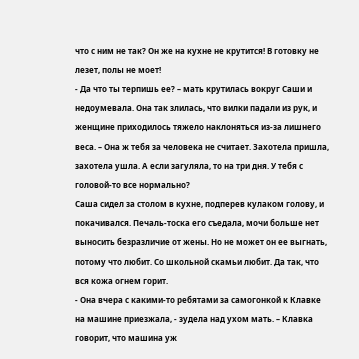что с ним не так? Он же на кухне не крутится! В готовку не лезет, полы не моет!
- Да что ты терпишь ее? – мать крутилась вокруг Саши и недоумевала. Она так злилась, что вилки падали из рук, и женщине приходилось тяжело наклоняться из-за лишнего веса. – Она ж тебя за человека не считает. Захотела пришла, захотела ушла. А если загуляла, то на три дня. У тебя с головой-то все нормально?
Саша сидел за столом в кухне, подперев кулаком голову, и покачивался. Печаль-тоска его съедала, мочи больше нет выносить безразличие от жены. Но не может он ее выгнать, потому что любит. Со школьной скамьи любит. Да так, что вся кожа огнем горит.
- Она вчера с какими-то ребятами за самогонкой к Клавке на машине приезжала, - зудела над ухом мать. – Клавка говорит, что машина уж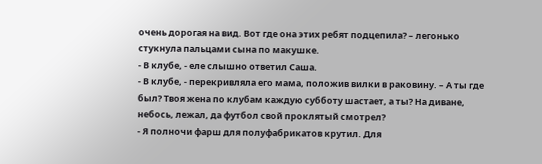очень дорогая на вид. Вот где она этих ребят подцепила? – легонько стукнула пальцами сына по макушке.
- В клубе, - еле слышно ответил Саша.
- В клубе, - перекривляла его мама, положив вилки в раковину. – А ты где был? Твоя жена по клубам каждую субботу шастает, а ты? На диване, небось, лежал, да футбол свой проклятый смотрел?
- Я полночи фарш для полуфабрикатов крутил. Для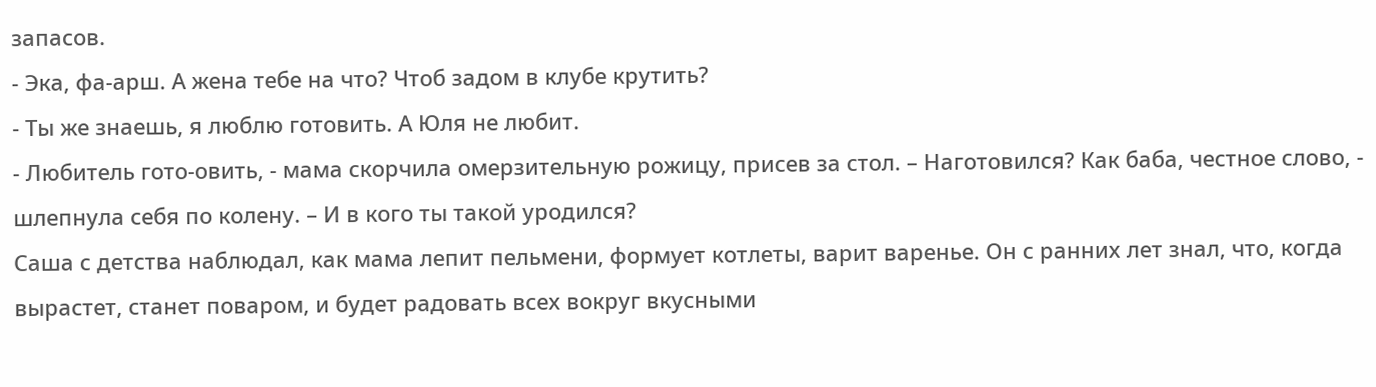запасов.
- Эка, фа-арш. А жена тебе на что? Чтоб задом в клубе крутить?
- Ты же знаешь, я люблю готовить. А Юля не любит.
- Любитель гото-овить, - мама скорчила омерзительную рожицу, присев за стол. – Наготовился? Как баба, честное слово, - шлепнула себя по колену. – И в кого ты такой уродился?
Саша с детства наблюдал, как мама лепит пельмени, формует котлеты, варит варенье. Он с ранних лет знал, что, когда вырастет, станет поваром, и будет радовать всех вокруг вкусными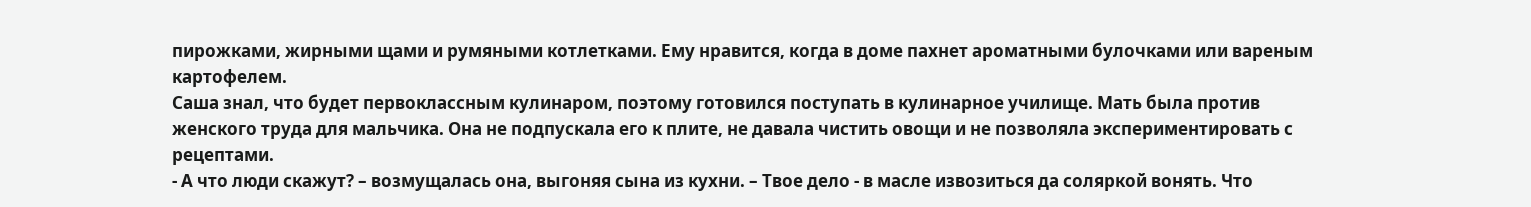пирожками, жирными щами и румяными котлетками. Ему нравится, когда в доме пахнет ароматными булочками или вареным картофелем.
Саша знал, что будет первоклассным кулинаром, поэтому готовился поступать в кулинарное училище. Мать была против женского труда для мальчика. Она не подпускала его к плите, не давала чистить овощи и не позволяла экспериментировать с рецептами.
- А что люди скажут? – возмущалась она, выгоняя сына из кухни. – Твое дело - в масле извозиться да соляркой вонять. Что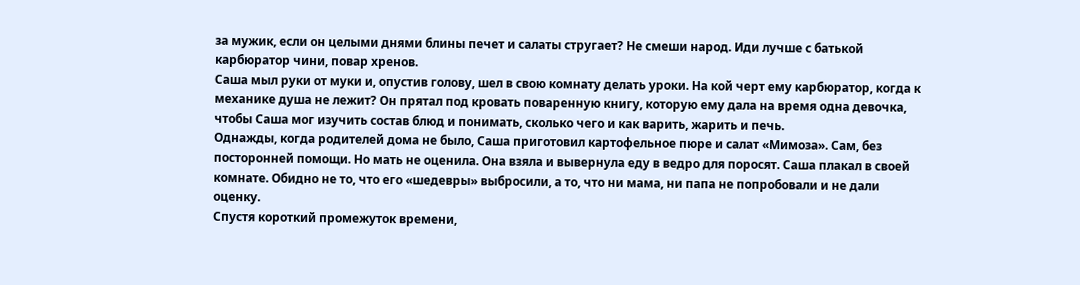за мужик, если он целыми днями блины печет и салаты стругает? Не смеши народ. Иди лучше с батькой карбюратор чини, повар хренов.
Саша мыл руки от муки и, опустив голову, шел в свою комнату делать уроки. На кой черт ему карбюратор, когда к механике душа не лежит? Он прятал под кровать поваренную книгу, которую ему дала на время одна девочка, чтобы Саша мог изучить состав блюд и понимать, сколько чего и как варить, жарить и печь.
Однажды, когда родителей дома не было, Саша приготовил картофельное пюре и салат «Мимоза». Сам, без посторонней помощи. Но мать не оценила. Она взяла и вывернула еду в ведро для поросят. Саша плакал в своей комнате. Обидно не то, что его «шедевры» выбросили, а то, что ни мама, ни папа не попробовали и не дали оценку.
Спустя короткий промежуток времени,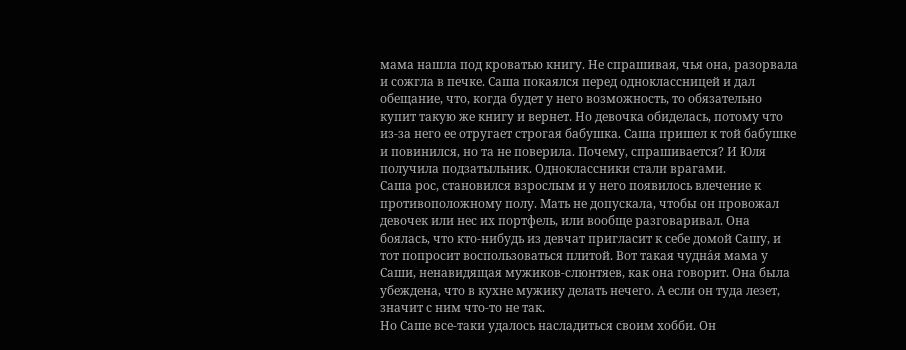мама нашла под кроватью книгу. Не спрашивая, чья она, разорвала и сожгла в печке. Саша покаялся перед одноклассницей и дал обещание, что, когда будет у него возможность, то обязательно купит такую же книгу и вернет. Но девочка обиделась, потому что из-за него ее отругает строгая бабушка. Саша пришел к той бабушке и повинился, но та не поверила. Почему, спрашивается? И Юля получила подзатыльник. Одноклассники стали врагами.
Саша рос, становился взрослым и у него появилось влечение к противоположному полу. Мать не допускала, чтобы он провожал девочек или нес их портфель, или вообще разговаривал. Она боялась, что кто-нибудь из девчат пригласит к себе домой Сашу, и тот попросит воспользоваться плитой. Вот такая чудна́я мама у Саши, ненавидящая мужиков-слюнтяев, как она говорит. Она была убеждена, что в кухне мужику делать нечего. А если он туда лезет, значит с ним что-то не так.
Но Саше все-таки удалось насладиться своим хобби. Он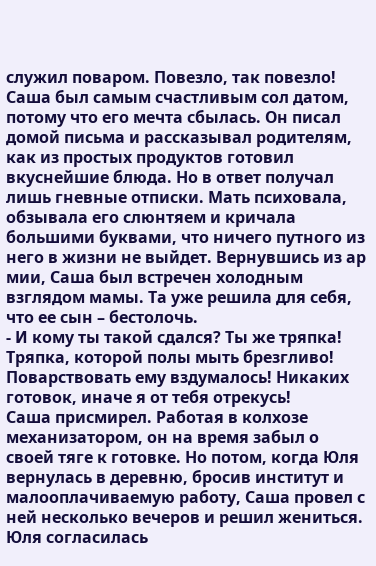служил поваром. Повезло, так повезло! Саша был самым счастливым сол датом, потому что его мечта сбылась. Он писал домой письма и рассказывал родителям, как из простых продуктов готовил вкуснейшие блюда. Но в ответ получал лишь гневные отписки. Мать психовала, обзывала его слюнтяем и кричала большими буквами, что ничего путного из него в жизни не выйдет. Вернувшись из ар мии, Саша был встречен холодным взглядом мамы. Та уже решила для себя, что ее сын – бестолочь.
- И кому ты такой сдался? Ты же тряпка! Тряпка, которой полы мыть брезгливо! Поварствовать ему вздумалось! Никаких готовок, иначе я от тебя отрекусь!
Саша присмирел. Работая в колхозе механизатором, он на время забыл о своей тяге к готовке. Но потом, когда Юля вернулась в деревню, бросив институт и малооплачиваемую работу, Саша провел с ней несколько вечеров и решил жениться. Юля согласилась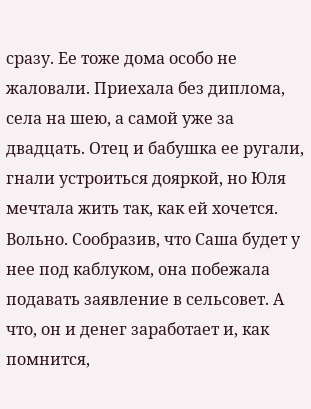сразу. Ее тоже дома особо не жаловали. Приехала без диплома, села на шею, а самой уже за двадцать. Отец и бабушка ее ругали, гнали устроиться дояркой, но Юля мечтала жить так, как ей хочется. Вольно. Сообразив, что Саша будет у нее под каблуком, она побежала подавать заявление в сельсовет. А что, он и денег заработает и, как помнится,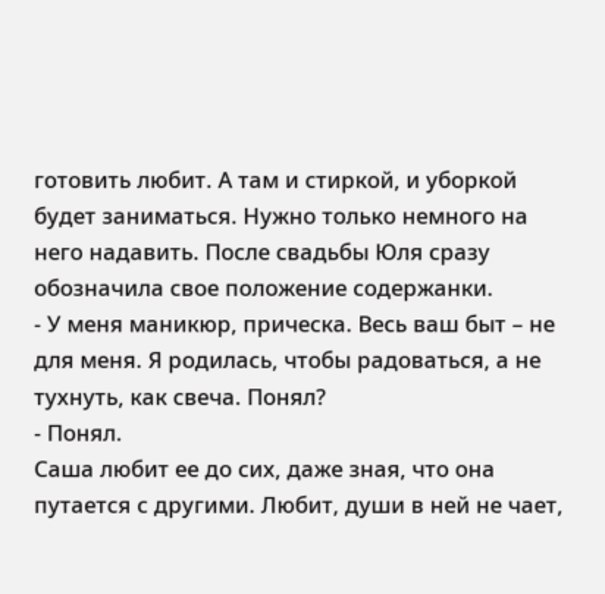готовить любит. А там и стиркой, и уборкой будет заниматься. Нужно только немного на него надавить. После свадьбы Юля сразу обозначила свое положение содержанки.
- У меня маникюр, прическа. Весь ваш быт – не для меня. Я родилась, чтобы радоваться, а не тухнуть, как свеча. Понял?
- Понял.
Саша любит ее до сих, даже зная, что она путается с другими. Любит, души в ней не чает,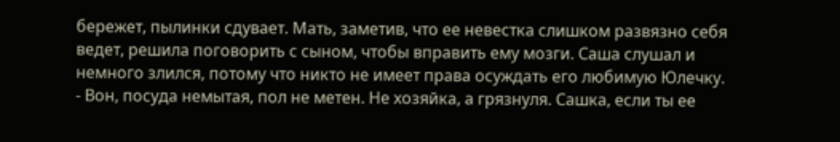бережет, пылинки сдувает. Мать, заметив, что ее невестка слишком развязно себя ведет, решила поговорить с сыном, чтобы вправить ему мозги. Саша слушал и немного злился, потому что никто не имеет права осуждать его любимую Юлечку.
- Вон, посуда немытая, пол не метен. Не хозяйка, а грязнуля. Сашка, если ты ее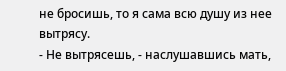не бросишь, то я сама всю душу из нее вытрясу.
- Не вытрясешь, - наслушавшись мать,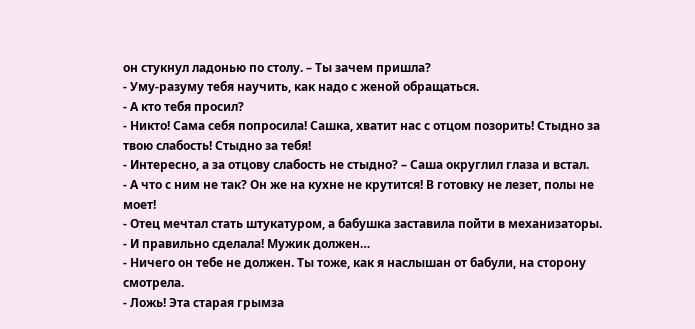он стукнул ладонью по столу. – Ты зачем пришла?
- Уму-разуму тебя научить, как надо с женой обращаться.
- А кто тебя просил?
- Никто! Сама себя попросила! Сашка, хватит нас с отцом позорить! Стыдно за твою слабость! Стыдно за тебя!
- Интересно, а за отцову слабость не стыдно? – Саша округлил глаза и встал.
- А что с ним не так? Он же на кухне не крутится! В готовку не лезет, полы не моет!
- Отец мечтал стать штукатуром, а бабушка заставила пойти в механизаторы.
- И правильно сделала! Мужик должен…
- Ничего он тебе не должен. Ты тоже, как я наслышан от бабули, на сторону смотрела.
- Ложь! Эта старая грымза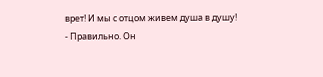врет! И мы с отцом живем душа в душу!
- Правильно. Он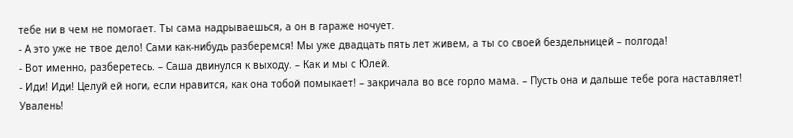тебе ни в чем не помогает. Ты сама надрываешься, а он в гараже ночует.
- А это уже не твое дело! Сами как-нибудь разберемся! Мы уже двадцать пять лет живем, а ты со своей бездельницей – полгода!
- Вот именно, разберетесь. – Саша двинулся к выходу. – Как и мы с Юлей.
- Иди! Иди! Целуй ей ноги, если нравится, как она тобой помыкает! – закричала во все горло мама. – Пусть она и дальше тебе рога наставляет! Увалень!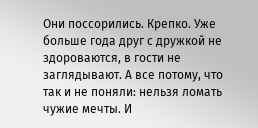Они поссорились. Крепко. Уже больше года друг с дружкой не здороваются, в гости не заглядывают. А все потому, что так и не поняли: нельзя ломать чужие мечты. И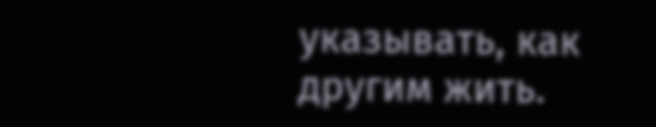указывать, как другим жить.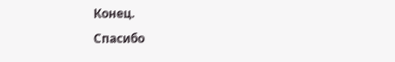Конец.
Спасибо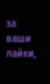за ваши лайки,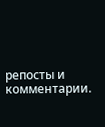репосты и комментарии.